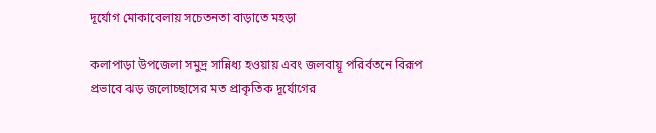দূর্যোগ মোকাবেলায় সচেতনতা বাড়াতে মহড়া

কলাপাড়া উপজেলা সমুদ্র সান্নিধ্য হওয়ায় এবং জলবায়ূ পরির্বতনে বিরূপ প্রভাবে ঝড় জলোচ্ছাসের মত প্রাকৃতিক দূর্যোগের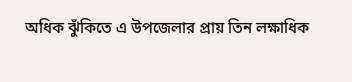অধিক ঝুঁকিতে এ উপজেলার প্রায় তিন লক্ষাধিক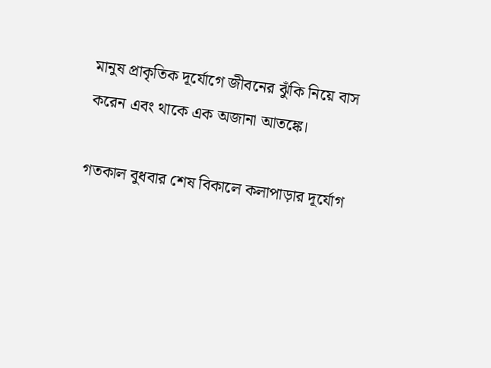মানুষ প্রাকৃতিক দূর্যোগে জীবনের ঝুঁকি নিয়ে বাস করেন এবং থাকে এক অজানা আতঙ্কে।

গতকাল বুধবার শেষ বিকালে কলাপাড়ার দূর্যোগ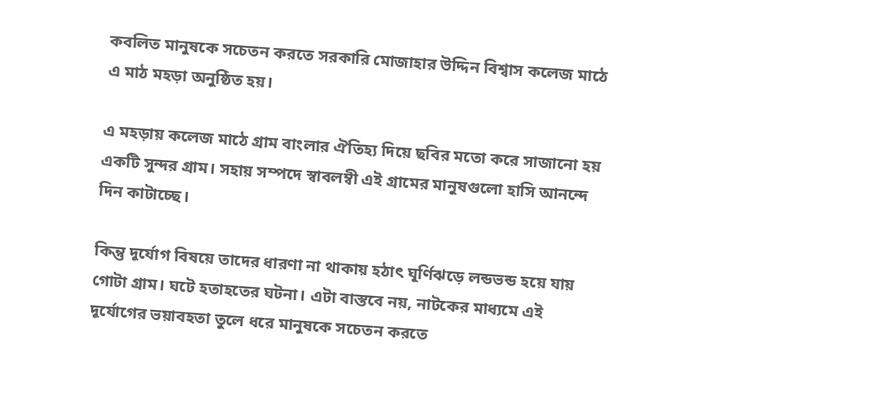কবলিত মানুষকে সচেতন করতে সরকারি মোজাহার উদ্দিন বিশ্বাস কলেজ মাঠে এ মাঠ মহড়া অনুষ্ঠিত হয়।

এ মহড়ায় কলেজ মাঠে গ্রাম বাংলার ঐতিহ্য দিয়ে ছবির মতো করে সাজানো হয় একটি সুন্দর গ্রাম। সহায় সম্পদে স্বাবলম্বী এই গ্রামের মানুষগুলো হাসি আনন্দে দিন কাটাচ্ছে।

কিন্তু দূর্যোগ বিষয়ে তাদের ধারণা না থাকায় হঠাৎ ঘূর্ণিঝড়ে লন্ডভন্ড হয়ে যায় গোটা গ্রাম। ঘটে হতাহতের ঘটনা। এটা বাস্তবে নয়, নাটকের মাধ্যমে এই দূর্যোগের ভয়াবহতা তুলে ধরে মানুষকে সচেতন করতে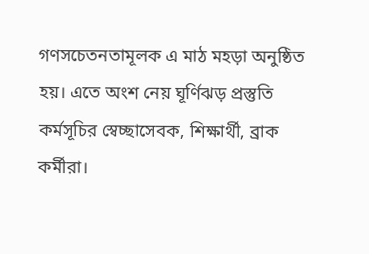গণসচেতনতামূলক এ মাঠ মহড়া অনুষ্ঠিত হয়। এতে অংশ নেয় ঘূর্ণিঝড় প্রস্তুতি কর্মসূচির স্বেচ্ছাসেবক, শিক্ষার্থী, ব্রাক কর্মীরা।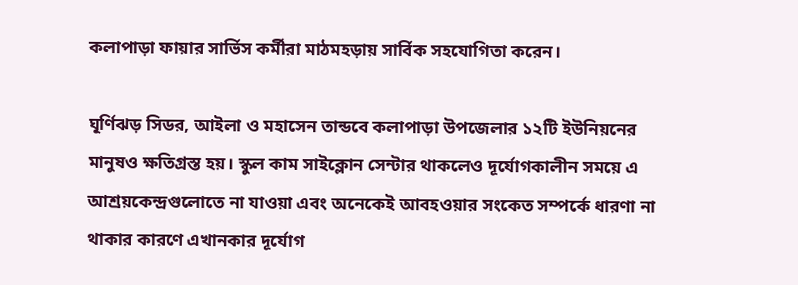কলাপাড়া ফায়ার সার্ভিস কর্মীরা মাঠমহড়ায় সার্বিক সহযোগিতা করেন।

ঘূর্ণিঝড় সিডর, আইলা ও মহাসেন তান্ডবে কলাপাড়া উপজেলার ১২টি ইউনিয়নের মানুষও ক্ষতিগ্রস্ত হয়। স্কুল কাম সাইক্লোন সেন্টার থাকলেও দূর্যোগকালীন সময়ে এ আশ্রয়কেন্দ্রগুলোতে না যাওয়া এবং অনেকেই আবহওয়ার সংকেত সম্পর্কে ধারণা না থাকার কারণে এখানকার দূর্যোগ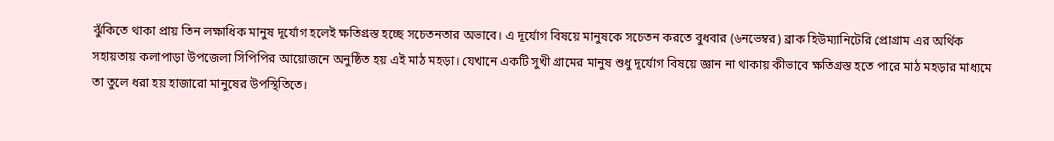ঝুঁকিতে থাকা প্রায় তিন লক্ষাধিক মানুষ দূর্যোগ হলেই ক্ষতিগ্রস্ত হচ্ছে সচেতনতার অভাবে। এ দূর্যোগ বিষয়ে মানুষকে সচেতন করতে বুধবার (৬নভেম্বর) ব্রাক হিউম্যানিটেরি প্রোগ্রাম এর অর্থিক সহায়তায় কলাপাড়া উপজেলা সিপিপির আয়োজনে অনুষ্ঠিত হয় এই মাঠ মহড়া। যেখানে একটি সুখী গ্রামের মানুষ শুধু দূর্যোগ বিষয়ে জ্ঞান না থাকায় কীভাবে ক্ষতিগ্রস্ত হতে পারে মাঠ মহড়ার মাধ্যমে তা তুলে ধরা হয় হাজারো মানুষের উপস্থিতিতে।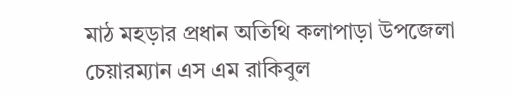মাঠ মহড়ার প্রধান অতিথি কলাপাড়া উপজেলা চেয়ারম্যান এস এম রাকিবুল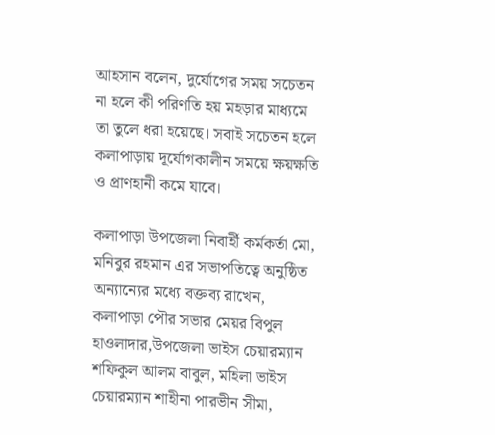আহসান বলেন, দুর্যোগের সময় সচেতন না হলে কী পরিণতি হয় মহড়ার মাধ্যমে তা তুলে ধরা হয়েছে। সবাই সচেতন হলে কলাপাড়ায় দূর্যোগকালীন সময়ে ক্ষয়ক্ষতি ও প্রাণহানী কমে যাবে।

কলাপাড়া উপজেলা নিবার্হী কর্মকর্তা মো, মনিবুর রহমান এর সভাপতিত্বে অনুষ্ঠিত অন্যান্যের মধ্যে বক্তব্য রাখেন, কলাপাড়া পৌর সভার মেয়র বিপুল হাওলাদার,উপজেলা ভাইস চেয়ারম্যান শফিকুল আলম বাবুল, মহিলা ভাইস চেয়ারম্যান শাহীনা পারভীন সীমা,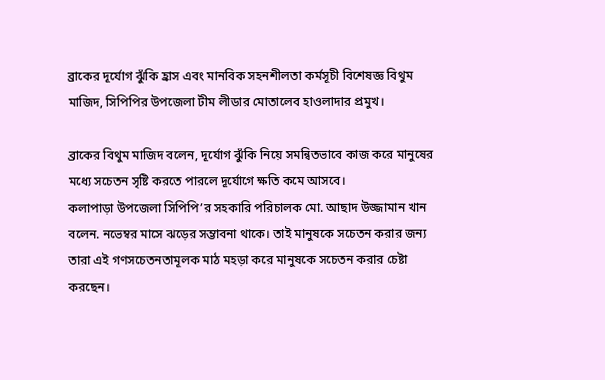ব্রাকের দূর্যোগ ঝুঁকি হ্রাস এবং মানবিক সহনশীলতা কর্মসূচী বিশেষজ্ঞ বিথুম মাজিদ, সিপিপির উপজেলা টীম লীডার মোতালেব হাওলাদার প্রমুখ।

ব্রাকের বিথুম মাজিদ বলেন, দূর্যোগ ঝুঁকি নিয়ে সমন্বিতভাবে কাজ করে মানুষের মধ্যে সচেতন সৃষ্টি করতে পারলে দূর্যোগে ক্ষতি কমে আসবে।
কলাপাড়া উপজেলা সিপিপি’র সহকারি পরিচালক মো. আছাদ উজ্জামান খান বলেন. নভেম্বর মাসে ঝড়ের সম্ভাবনা থাকে। তাই মানুষকে সচেতন করার জন্য তারা এই গণসচেতনতামূলক মাঠ মহড়া করে মানুষকে সচেতন করার চেষ্টা করছেন।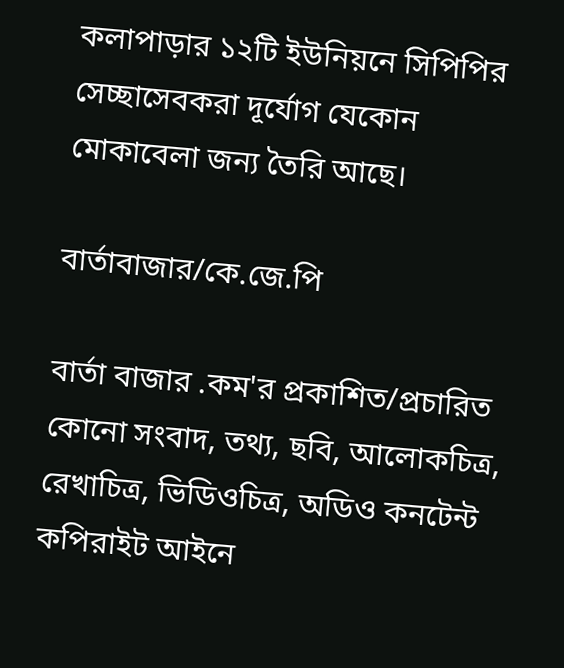কলাপাড়ার ১২টি ইউনিয়নে সিপিপির সেচ্ছাসেবকরা দূর্যোগ যেকোন মোকাবেলা জন্য তৈরি আছে।

বার্তাবাজার/কে.জে.পি

বার্তা বাজার .কম'র প্রকাশিত/প্রচারিত কোনো সংবাদ, তথ্য, ছবি, আলোকচিত্র, রেখাচিত্র, ভিডিওচিত্র, অডিও কনটেন্ট কপিরাইট আইনে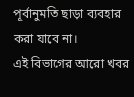পূর্বানুমতি ছাড়া ব্যবহার করা যাবে না।
এই বিভাগের আরো খবর